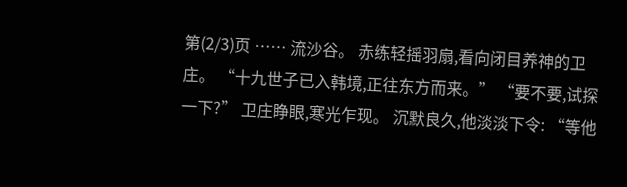第(2/3)页 …… 流沙谷。 赤练轻摇羽扇,看向闭目养神的卫庄。 “十九世子已入韩境,正往东方而来。” “要不要,试探一下?” 卫庄睁眼,寒光乍现。 沉默良久,他淡淡下令: “等他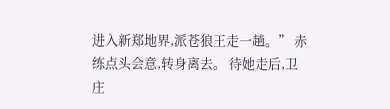进入新郑地界,派苍狼王走一趟。” 赤练点头会意,转身离去。 待她走后,卫庄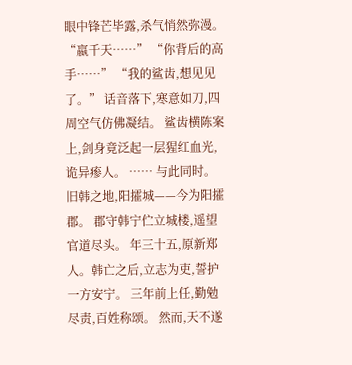眼中锋芒毕露,杀气悄然弥漫。 “嬴千天……” “你背后的高手……” “我的鲨齿,想见见了。” 话音落下,寒意如刀,四周空气仿佛凝结。 鲨齿横陈案上,剑身竟泛起一层猩红血光,诡异瘆人。 …… 与此同时。 旧韩之地,阳攉城——今为阳攉郡。 郡守韩宁伫立城楼,遥望官道尽头。 年三十五,原新郑人。韩亡之后,立志为吏,誓护一方安宁。 三年前上任,勤勉尽责,百姓称颂。 然而,天不遂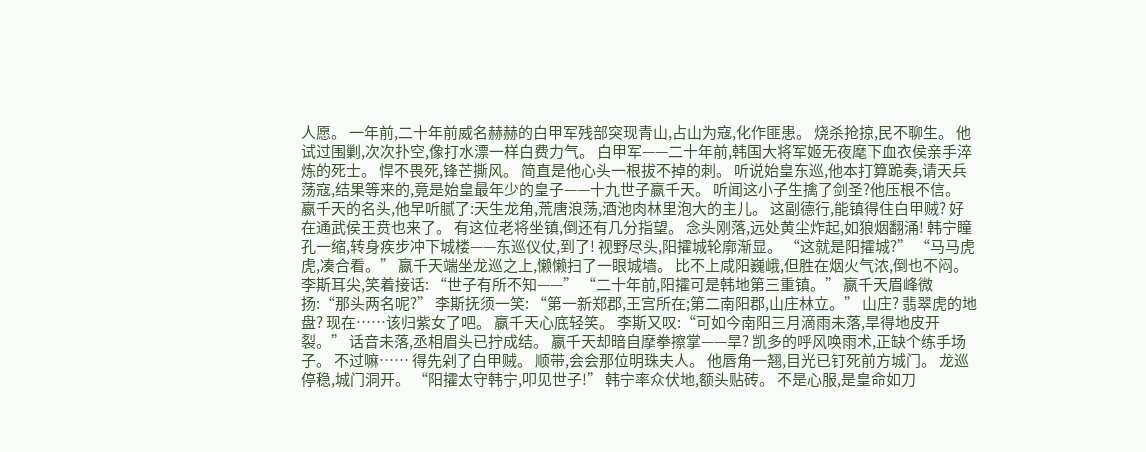人愿。 一年前,二十年前威名赫赫的白甲军残部突现青山,占山为寇,化作匪患。 烧杀抢掠,民不聊生。 他试过围剿,次次扑空,像打水漂一样白费力气。 白甲军——二十年前,韩国大将军姬无夜麾下血衣侯亲手淬炼的死士。 悍不畏死,锋芒撕风。 简直是他心头一根拔不掉的刺。 听说始皇东巡,他本打算跪奏,请天兵荡寇,结果等来的,竟是始皇最年少的皇子——十九世子嬴千天。 听闻这小子生擒了剑圣?他压根不信。 嬴千天的名头,他早听腻了:天生龙角,荒唐浪荡,酒池肉林里泡大的主儿。 这副德行,能镇得住白甲贼? 好在通武侯王贲也来了。 有这位老将坐镇,倒还有几分指望。 念头刚落,远处黄尘炸起,如狼烟翻涌! 韩宁瞳孔一缩,转身疾步冲下城楼——东巡仪仗,到了! 视野尽头,阳攉城轮廓渐显。 “这就是阳攉城?” “马马虎虎,凑合看。” 嬴千天端坐龙巡之上,懒懒扫了一眼城墙。 比不上咸阳巍峨,但胜在烟火气浓,倒也不闷。 李斯耳尖,笑着接话: “世子有所不知——” “二十年前,阳攉可是韩地第三重镇。” 嬴千天眉峰微扬:“那头两名呢?” 李斯抚须一笑: “第一新郑郡,王宫所在;第二南阳郡,山庄林立。” 山庄? 翡翠虎的地盘? 现在……该归紫女了吧。 嬴千天心底轻笑。 李斯又叹:“可如今南阳三月滴雨未落,旱得地皮开裂。” 话音未落,丞相眉头已拧成结。 嬴千天却暗自摩拳擦掌——旱? 凯多的呼风唤雨术,正缺个练手场子。 不过嘛…… 得先剁了白甲贼。 顺带,会会那位明珠夫人。 他唇角一翘,目光已钉死前方城门。 龙巡停稳,城门洞开。 “阳攉太守韩宁,叩见世子!” 韩宁率众伏地,额头贴砖。 不是心服,是皇命如刀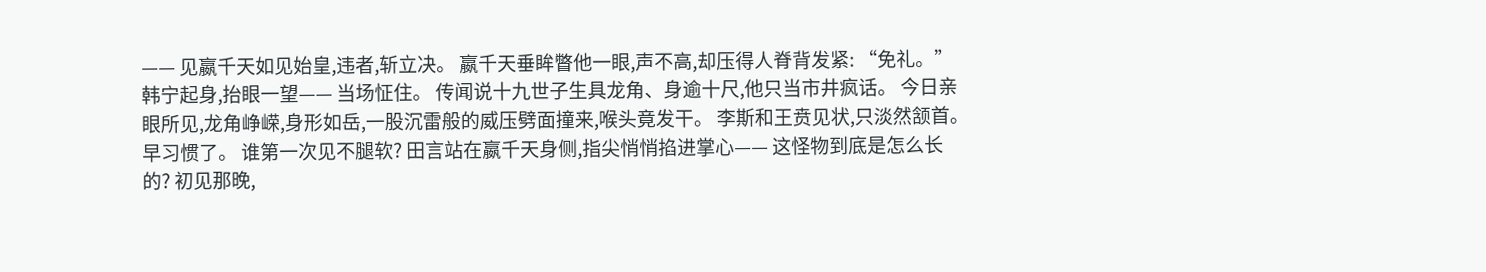—— 见嬴千天如见始皇,违者,斩立决。 嬴千天垂眸瞥他一眼,声不高,却压得人脊背发紧: “免礼。” 韩宁起身,抬眼一望—— 当场怔住。 传闻说十九世子生具龙角、身逾十尺,他只当市井疯话。 今日亲眼所见,龙角峥嵘,身形如岳,一股沉雷般的威压劈面撞来,喉头竟发干。 李斯和王贲见状,只淡然颔首。 早习惯了。 谁第一次见不腿软? 田言站在嬴千天身侧,指尖悄悄掐进掌心—— 这怪物到底是怎么长的? 初见那晚,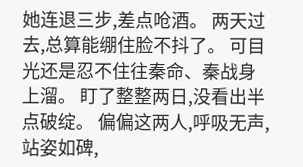她连退三步,差点呛酒。 两天过去,总算能绷住脸不抖了。 可目光还是忍不住往秦命、秦战身上溜。 盯了整整两日,没看出半点破绽。 偏偏这两人,呼吸无声,站姿如碑,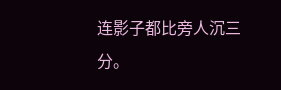连影子都比旁人沉三分。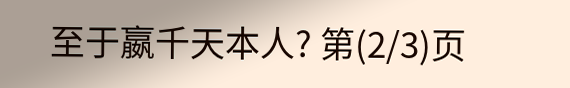至于嬴千天本人? 第(2/3)页